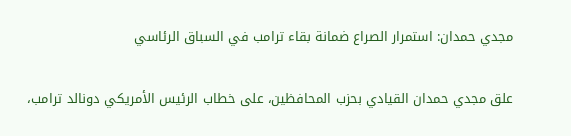مجدي حمدان: استمرار الصراع ضمانة بقاء ترامب في السباق الرئاسي

علق مجدي حمدان القيادي بحزب المحافظين، على خطاب الرئيس الأمريكي دونالد ترامب،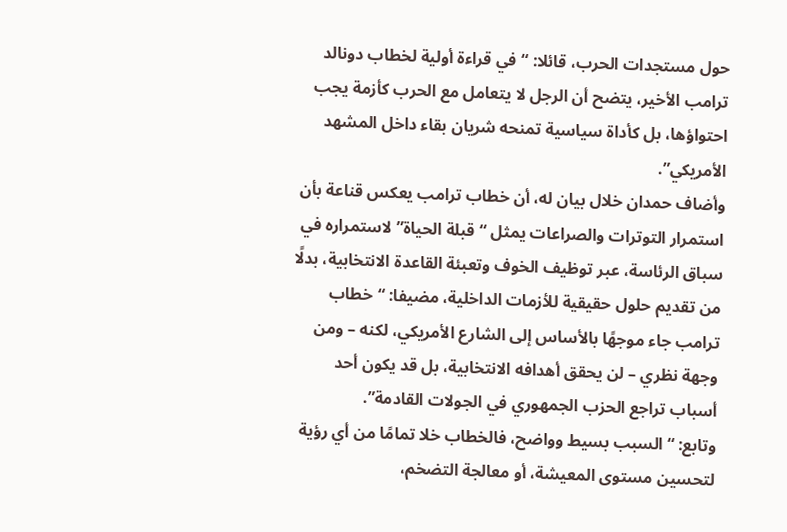حول مستجدات الحرب، قائلا: “في قراءة أولية لخطاب دونالد ترامب الأخير، يتضح أن الرجل لا يتعامل مع الحرب كأزمة يجب احتواؤها، بل كأداة سياسية تمنحه شريان بقاء داخل المشهد الأمريكي”.
وأضاف حمدان خلال بيان له، أن خطاب ترامب يعكس قناعة بأن استمرار التوترات والصراعات يمثل “قبلة الحياة” لاستمراره في سباق الرئاسة، عبر توظيف الخوف وتعبئة القاعدة الانتخابية، بدلًا من تقديم حلول حقيقية للأزمات الداخلية، مضيفا: “خطاب ترامب جاء موجهًا بالأساس إلى الشارع الأمريكي، لكنه – ومن وجهة نظري – لن يحقق أهدافه الانتخابية، بل قد يكون أحد أسباب تراجع الحزب الجمهوري في الجولات القادمة”.
وتابع: “السبب بسيط وواضح، فالخطاب خلا تمامًا من أي رؤية لتحسين مستوى المعيشة، أو معالجة التضخم،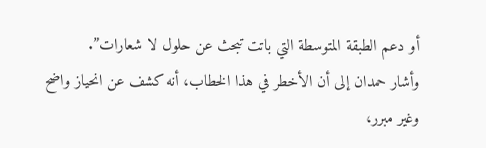أو دعم الطبقة المتوسطة التي باتت تبحث عن حلول لا شعارات”.
وأشار حمدان إلى أن الأخطر في هذا الخطاب، أنه كشف عن انحياز واضح وغير مبرر،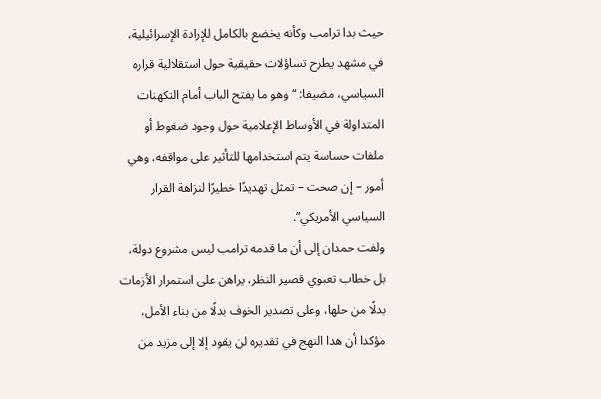حيث بدا ترامب وكأنه يخضع بالكامل للإرادة الإسرائيلية، في مشهد يطرح تساؤلات حقيقية حول استقلالية قراره السياسي، مضيفا: “وهو ما يفتح الباب أمام التكهنات المتداولة في الأوساط الإعلامية حول وجود ضغوط أو ملفات حساسة يتم استخدامها للتأثير على مواقفه، وهي أمور – إن صحت – تمثل تهديدًا خطيرًا لنزاهة القرار السياسي الأمريكي”.
ولفت حمدان إلى أن ما قدمه ترامب ليس مشروع دولة، بل خطاب تعبوي قصير النظر، يراهن على استمرار الأزمات بدلًا من حلها، وعلى تصدير الخوف بدلًا من بناء الأمل، مؤكدا أن هدا النهج في تقديره لن يقود إلا إلى مزيد من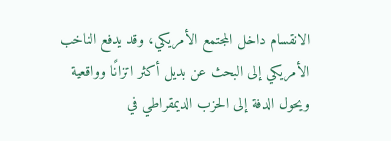الانقسام داخل المجتمع الأمريكي، وقد يدفع الناخب الأمريكي إلى البحث عن بديل أكثر اتزانًا وواقعية ويحول الدفة إلى الحزب الديمقراطي في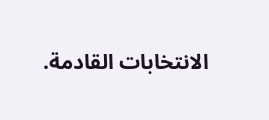الانتخابات القادمة.